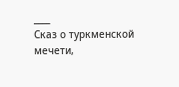____
Сказ о туркменской мечети,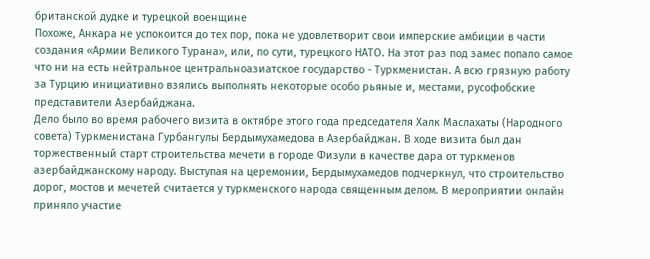британской дудке и турецкой военщине
Похоже, Анкара не успокоится до тех пор, пока не удовлетворит свои имперские амбиции в части создания «Армии Великого Турана», или, по сути, турецкого НАТО. На этот раз под замес попало самое что ни на есть нейтральное центральноазиатское государство - Туркменистан. А всю грязную работу за Турцию инициативно взялись выполнять некоторые особо рьяные и, местами, русофобские представители Азербайджана.
Дело было во время рабочего визита в октябре этого года председателя Халк Маслахаты (Народного совета) Туркменистана Гурбангулы Бердымухамедова в Азербайджан. В ходе визита был дан торжественный старт строительства мечети в городе Физули в качестве дара от туркменов азербайджанскому народу. Выступая на церемонии, Бердымухамедов подчеркнул, что строительство дорог, мостов и мечетей считается у туркменского народа священным делом. В мероприятии онлайн приняло участие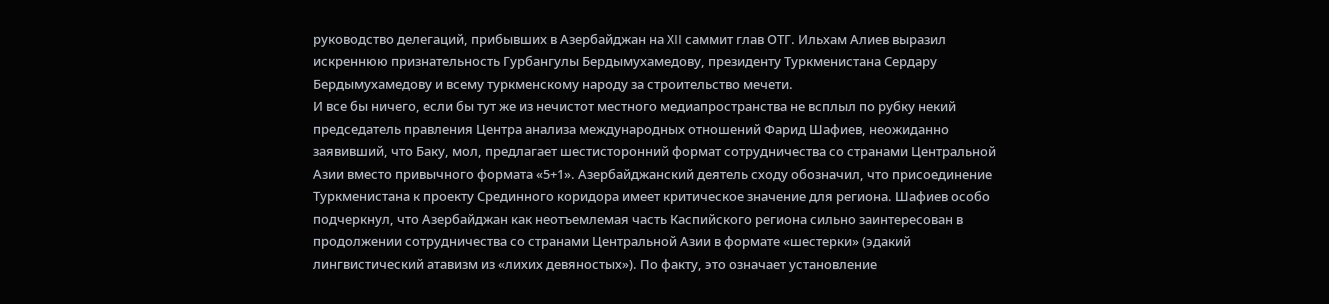руководство делегаций, прибывших в Азербайджан на XII саммит глав ОТГ. Ильхам Алиев выразил искреннюю признательность Гурбангулы Бердымухамедову, президенту Туркменистана Сердару Бердымухамедову и всему туркменскому народу за строительство мечети.
И все бы ничего, если бы тут же из нечистот местного медиапространства не всплыл по рубку некий председатель правления Центра анализа международных отношений Фарид Шафиев, неожиданно заявивший, что Баку, мол, предлагает шестисторонний формат сотрудничества со странами Центральной Азии вместо привычного формата «5+1». Азербайджанский деятель сходу обозначил, что присоединение Туркменистана к проекту Срединного коридора имеет критическое значение для региона. Шафиев особо подчеркнул, что Азербайджан как неотъемлемая часть Каспийского региона сильно заинтересован в продолжении сотрудничества со странами Центральной Азии в формате «шестерки» (эдакий лингвистический атавизм из «лихих девяностых»). По факту, это означает установление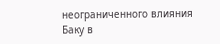неограниченного влияния Баку в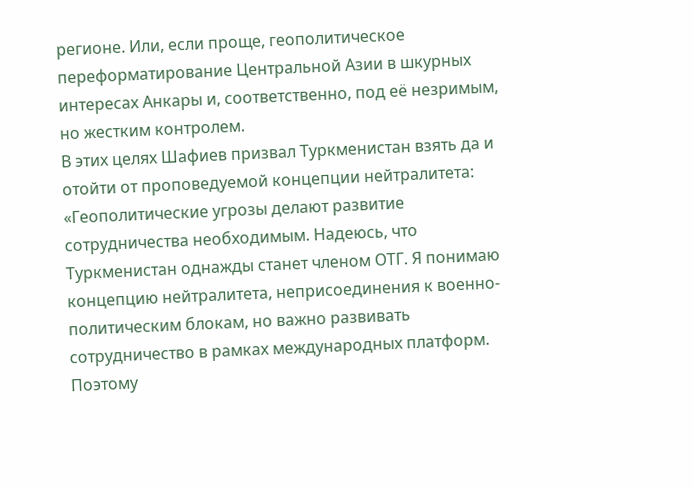регионе. Или, если проще, геополитическое переформатирование Центральной Азии в шкурных интересах Анкары и, соответственно, под её незримым, но жестким контролем.
В этих целях Шафиев призвал Туркменистан взять да и отойти от проповедуемой концепции нейтралитета:
«Геополитические угрозы делают развитие сотрудничества необходимым. Надеюсь, что Туркменистан однажды станет членом ОТГ. Я понимаю концепцию нейтралитета, неприсоединения к военно-политическим блокам, но важно развивать сотрудничество в рамках международных платформ. Поэтому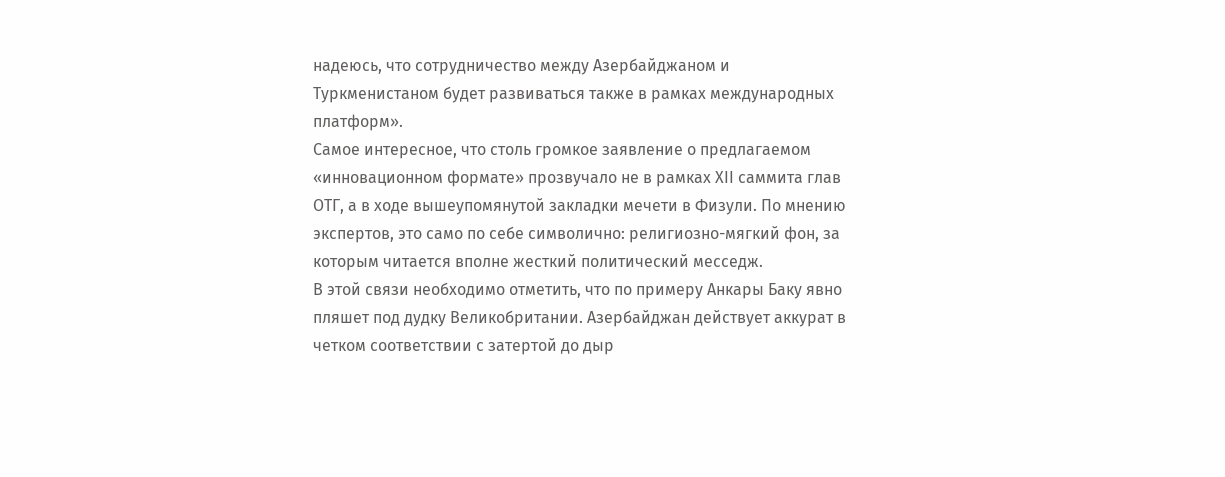надеюсь, что сотрудничество между Азербайджаном и Туркменистаном будет развиваться также в рамках международных платформ».
Самое интересное, что столь громкое заявление о предлагаемом «инновационном формате» прозвучало не в рамках ХII саммита глав ОТГ, а в ходе вышеупомянутой закладки мечети в Физули. По мнению экспертов, это само по себе символично: религиозно-мягкий фон, за которым читается вполне жесткий политический месседж.
В этой связи необходимо отметить, что по примеру Анкары Баку явно пляшет под дудку Великобритании. Азербайджан действует аккурат в четком соответствии с затертой до дыр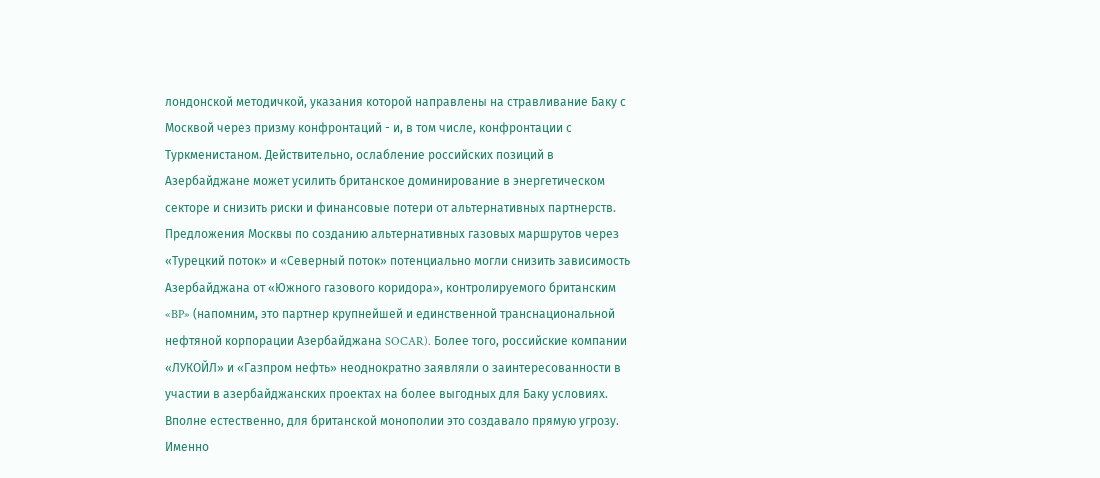лондонской методичкой, указания которой направлены на стравливание Баку с Москвой через призму конфронтаций - и, в том числе, конфронтации с Туркменистаном. Действительно, ослабление российских позиций в Азербайджане может усилить британское доминирование в энергетическом секторе и снизить риски и финансовые потери от альтернативных партнерств. Предложения Москвы по созданию альтернативных газовых маршрутов через «Турецкий поток» и «Северный поток» потенциально могли снизить зависимость Азербайджана от «Южного газового коридора», контролируемого британским «BP» (напомним, это партнер крупнейшей и единственной транснациональной нефтяной корпорации Азербайджана SOCAR). Более того, российские компании «ЛУКОЙЛ» и «Газпром нефть» неоднократно заявляли о заинтересованности в участии в азербайджанских проектах на более выгодных для Баку условиях. Вполне естественно, для британской монополии это создавало прямую угрозу. Именно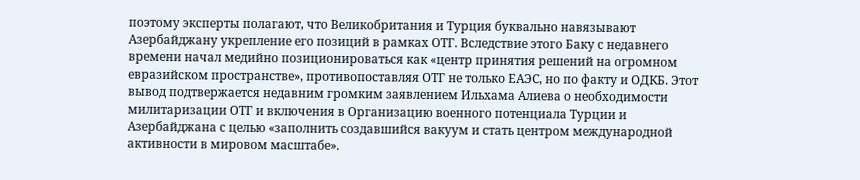поэтому эксперты полагают, что Великобритания и Турция буквально навязывают Азербайджану укрепление его позиций в рамках ОТГ. Вследствие этого Баку с недавнего времени начал медийно позиционироваться как «центр принятия решений на огромном евразийском пространстве», противопоставляя ОТГ не только ЕАЭС, но по факту и ОДКБ. Этот вывод подтвержается недавним громким заявлением Ильхама Алиева о необходимости милитаризации ОТГ и включения в Организацию военного потенциала Турции и Азербайджана с целью «заполнить создавшийся вакуум и стать центром международной активности в мировом масштабе».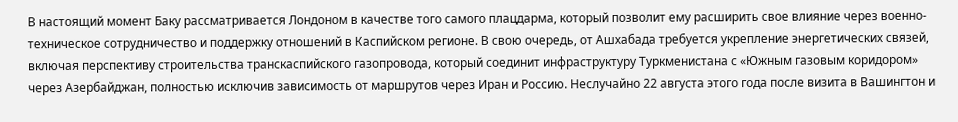В настоящий момент Баку рассматривается Лондоном в качестве того самого плацдарма, который позволит ему расширить свое влияние через военно-техническое сотрудничество и поддержку отношений в Каспийском регионе. В свою очередь, от Ашхабада требуется укрепление энергетических связей, включая перспективу строительства транскаспийского газопровода, который соединит инфраструктуру Туркменистана с «Южным газовым коридором» через Азербайджан, полностью исключив зависимость от маршрутов через Иран и Россию. Неслучайно 22 августа этого года после визита в Вашингтон и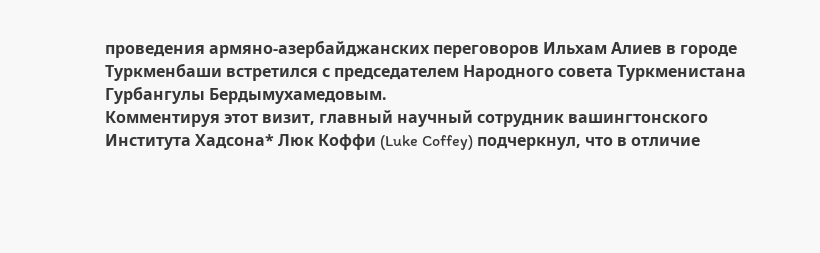проведения армяно-азербайджанских переговоров Ильхам Алиев в городе Туркменбаши встретился с председателем Народного совета Туркменистана Гурбангулы Бердымухамедовым.
Комментируя этот визит, главный научный сотрудник вашингтонского Института Хадсона* Люк Коффи (Luke Coffey) подчеркнул, что в отличие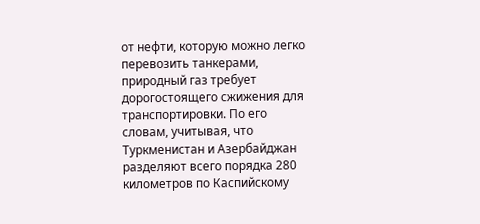от нефти, которую можно легко перевозить танкерами, природный газ требует дорогостоящего сжижения для транспортировки. По его словам, учитывая, что Туркменистан и Азербайджан разделяют всего порядка 280 километров по Каспийскому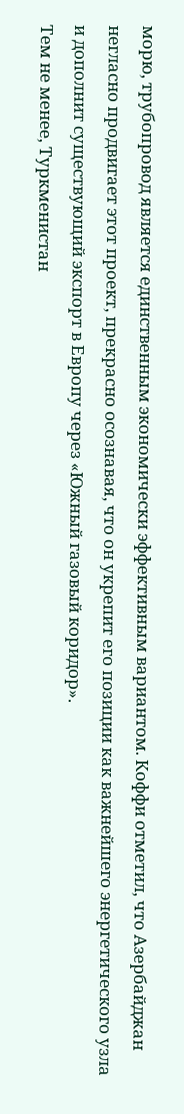морю, трубопровод является единственным экономически эффективным вариантом. Коффи отметил, что Азербайджан негласно продвигает этот проект, прекрасно осознавая, что он укрепит его позиции как важнейшего энергетического узла и дополнит существующий экспорт в Европу через «Южный газовый коридор».
Тем не менее, Туркменистан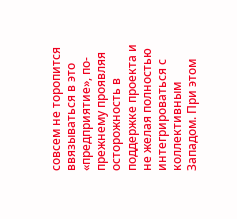совсем не торопится ввязываться в это «предприятие», по-прежнему проявляя осторожность в поддержке проекта и не желая полностью интегрироваться с коллективным Западом. При этом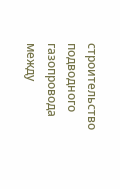строительство подводного газопровода между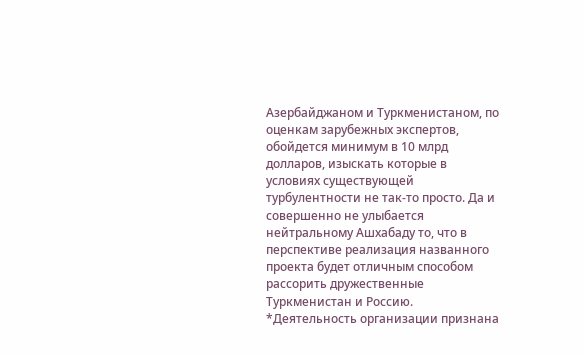Азербайджаном и Туркменистаном, по оценкам зарубежных экспертов, обойдется минимум в 10 млрд долларов, изыскать которые в условиях существующей турбулентности не так-то просто. Да и совершенно не улыбается нейтральному Ашхабаду то, что в перспективе реализация названного проекта будет отличным способом рассорить дружественные Туркменистан и Россию.
*Деятельность организации признана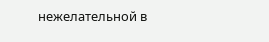нежелательной в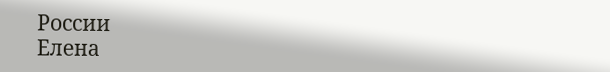России
Елена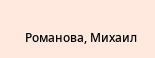Романова, Михаил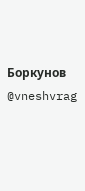Боркунов @vneshvrag